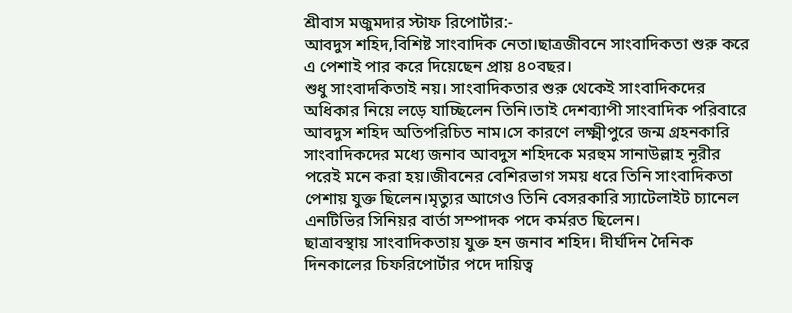শ্রীবাস মজুমদার স্টাফ রিপোর্টার:-
আবদুস শহিদ,বিশিষ্ট সাংবাদিক নেতা।ছাত্রজীবনে সাংবাদিকতা শুরু করে এ পেশাই পার করে দিয়েছেন প্রায় ৪০বছর।
শুধু সাংবাদকিতাই নয়। সাংবাদিকতার শুরু থেকেই সাংবাদিকদের অধিকার নিয়ে লড়ে যাচ্ছিলেন তিনি।তাই দেশব্যাপী সাংবাদিক পরিবারে আবদুস শহিদ অতিপরিচিত নাম।সে কারণে লক্ষ্মীপুরে জন্ম গ্রহনকারি সাংবাদিকদের মধ্যে জনাব আবদুস শহিদকে মরহুম সানাউল্লাহ নূরীর পরেই মনে করা হয়।জীবনের বেশিরভাগ সময় ধরে তিনি সাংবাদিকতা পেশায় যুক্ত ছিলেন।মৃত্যুর আগেও তিনি বেসরকারি স্যাটেলাইট চ্যানেল এনটিভির সিনিয়র বার্তা সম্পাদক পদে কর্মরত ছিলেন।
ছাত্রাবস্থায় সাংবাদিকতায় যুক্ত হন জনাব শহিদ। দীর্ঘদিন দৈনিক দিনকালের চিফরিপোর্টার পদে দায়িত্ব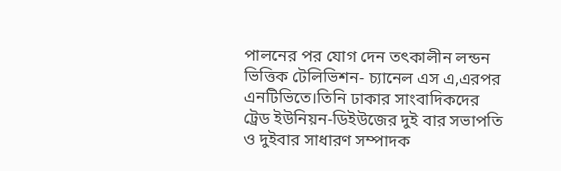পালনের পর যোগ দেন তৎকালীন লন্ডন ভিত্তিক টেলিভিশন- চ্যানেল এস এ,এরপর এনটিভিতে।তিনি ঢাকার সাংবাদিকদের ট্রেড ইউনিয়ন-ডিইউজের দুই বার সভাপতি ও দুইবার সাধারণ সম্পাদক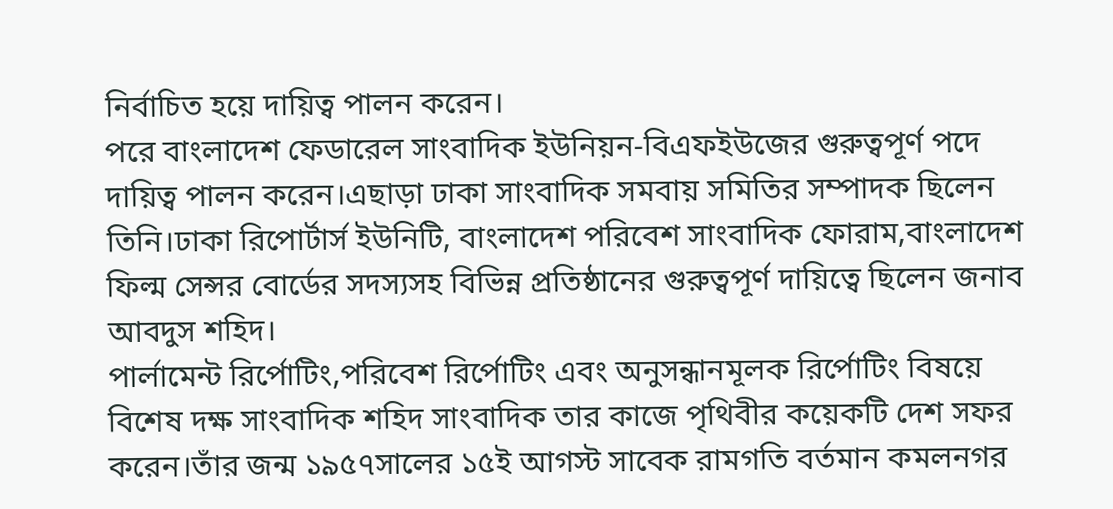নির্বাচিত হয়ে দায়িত্ব পালন করেন।
পরে বাংলাদেশ ফেডারেল সাংবাদিক ইউনিয়ন-বিএফইউজের গুরুত্বপূর্ণ পদে দায়িত্ব পালন করেন।এছাড়া ঢাকা সাংবাদিক সমবায় সমিতির সম্পাদক ছিলেন তিনি।ঢাকা রিপোর্টার্স ইউনিটি, বাংলাদেশ পরিবেশ সাংবাদিক ফোরাম,বাংলাদেশ ফিল্ম সেন্সর বোর্ডের সদস্যসহ বিভিন্ন প্রতিষ্ঠানের গুরুত্বপূর্ণ দায়িত্বে ছিলেন জনাব আবদুস শহিদ।
পার্লামেন্ট রির্পোটিং,পরিবেশ রির্পোটিং এবং অনুসন্ধানমূলক রির্পোটিং বিষয়ে বিশেষ দক্ষ সাংবাদিক শহিদ সাংবাদিক তার কাজে পৃথিবীর কয়েকটি দেশ সফর করেন।তাঁর জন্ম ১৯৫৭সালের ১৫ই আগস্ট সাবেক রামগতি বর্তমান কমলনগর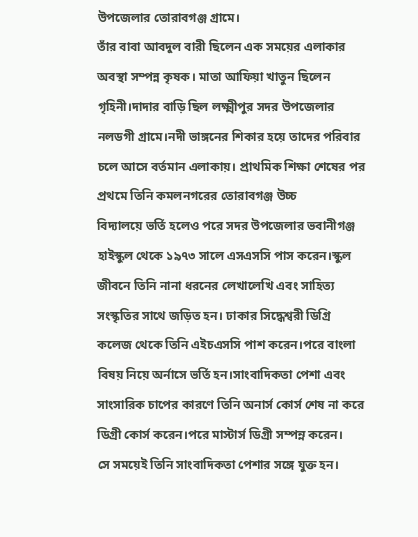উপজেলার তোরাবগঞ্জ গ্রামে।
তাঁর বাবা আবদুল বারী ছিলেন এক সময়ের এলাকার অবস্থা সম্পন্ন কৃষক। মাতা আফিয়া খাতুন ছিলেন গৃহিনী।দাদার বাড়ি ছিল লক্ষ্মীপুর সদর উপজেলার নলডগী গ্রামে।নদী ভাঙ্গনের শিকার হয়ে তাদের পরিবার চলে আসে বর্তমান এলাকায়। প্রাথমিক শিক্ষা শেষের পর প্রথমে তিনি কমলনগরের তোরাবগঞ্জ উচ্চ
বিদ্যালয়ে ভর্তি হলেও পরে সদর উপজেলার ভবানীগঞ্জ হাইস্কুল থেকে ১৯৭৩ সালে এসএসসি পাস করেন।স্কুল জীবনে তিনি নানা ধরনের লেখালেখি এবং সাহিত্য সংস্কৃতির সাথে জড়িত হন। ঢাকার সিদ্ধেশ্বরী ডিগ্রি কলেজ থেকে তিনি এইচএসসি পাশ করেন।পরে বাংলা বিষয় নিয়ে অর্নাসে ভর্তি হন।সাংবাদিকতা পেশা এবং সাংসারিক চাপের কারণে তিনি অনার্স কোর্স শেষ না করে ডিগ্রী কোর্স করেন।পরে মাস্টার্স ডিগ্রী সম্পন্ন করেন।
সে সময়েই তিনি সাংবাদিকতা পেশার সঙ্গে যুক্ত হন।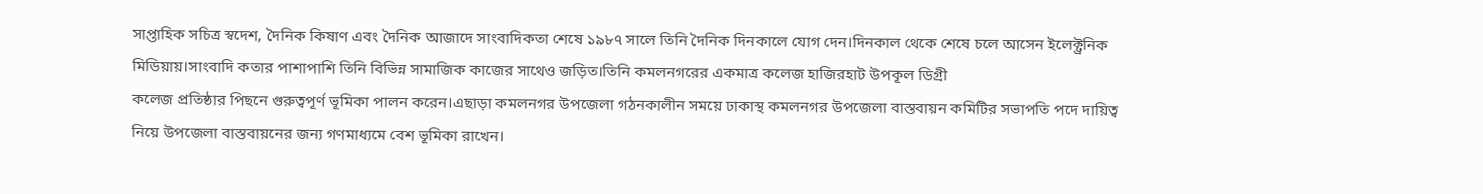সাপ্তাহিক সচিত্র স্বদেশ, দৈনিক কিষাণ এবং দৈনিক আজাদে সাংবাদিকতা শেষে ১৯৮৭ সালে তিনি দৈনিক দিনকালে যোগ দেন।দিনকাল থেকে শেষে চলে আসেন ইলেক্ট্রনিক মিডিয়ায়।সাংবাদি কতার পাশাপাশি তিনি বিভিন্ন সামাজিক কাজের সাথেও জড়িত।তিনি কমলনগরের একমাত্র কলেজ হাজিরহাট উপকূল ডিগ্রী
কলেজ প্রতিষ্ঠার পিছনে গুরুত্বপূর্ণ ভূমিকা পালন করেন।এছাড়া কমলনগর উপজেলা গঠনকালীন সময়ে ঢাকাস্থ কমলনগর উপজেলা বাস্তবায়ন কমিটির সভাপতি পদে দায়িত্ব নিয়ে উপজেলা বাস্তবায়নের জন্য গণমাধ্যমে বেশ ভূমিকা রাখেন।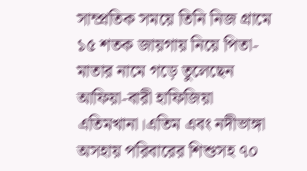সাম্প্রতিক সময়ে তিনি নিজ গ্রামে ১৫ শতক জায়গায় নিয়ে পিতা-মাতার নামে গড়ে তুলেছেন আফিয়া-বারী হাফিজিয়া এতিমখানা।এতিম এবং নদীভাঙ্গা অসহায় পরিবারের শিশুসহ ৭০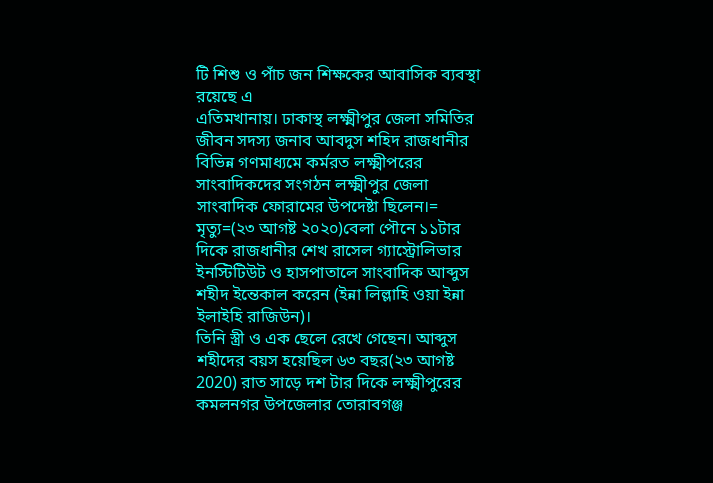টি শিশু ও পাঁচ জন শিক্ষকের আবাসিক ব্যবস্থা রয়েছে এ
এতিমখানায়। ঢাকাস্থ লক্ষ্মীপুর জেলা সমিতির জীবন সদস্য জনাব আবদুস শহিদ রাজধানীর বিভিন্ন গণমাধ্যমে কর্মরত লক্ষ্মীপরের সাংবাদিকদের সংগঠন লক্ষ্মীপুর জেলা সাংবাদিক ফোরামের উপদেষ্টা ছিলেন।= মৃত্যু=(২৩ আগষ্ট ২০২০)বেলা পৌনে ১১টার দিকে রাজধানীর শেখ রাসেল গ্যাস্ট্রোলিভার ইনস্টিটিউট ও হাসপাতালে সাংবাদিক আব্দুস শহীদ ইন্তেকাল করেন (ইন্না লিল্লাহি ওয়া ইন্না ইলাইহি রাজিউন)।
তিনি স্ত্রী ও এক ছেলে রেখে গেছেন। আব্দুস শহীদের বয়স হয়েছিল ৬৩ বছর(২৩ আগষ্ট 2020) রাত সাড়ে দশ টার দিকে লক্ষ্মীপুরের কমলনগর উপজেলার তোরাবগঞ্জ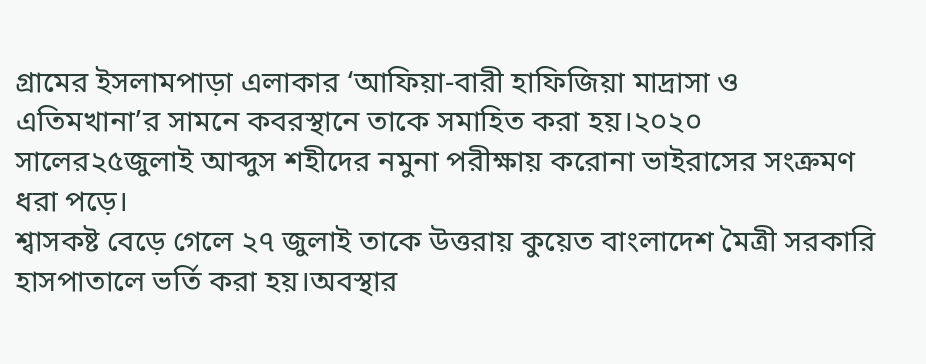গ্রামের ইসলামপাড়া এলাকার ‘আফিয়া-বারী হাফিজিয়া মাদ্রাসা ও এতিমখানা’র সামনে কবরস্থানে তাকে সমাহিত করা হয়।২০২০ সালের২৫জুলাই আব্দুস শহীদের নমুনা পরীক্ষায় করোনা ভাইরাসের সংক্রমণ ধরা পড়ে।
শ্বাসকষ্ট বেড়ে গেলে ২৭ জুলাই তাকে উত্তরায় কুয়েত বাংলাদেশ মৈত্রী সরকারি হাসপাতালে ভর্তি করা হয়।অবস্থার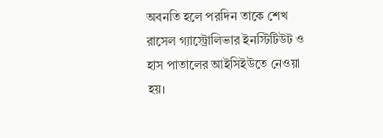অবনতি হলে পরদিন তাকে শেখ রাসেল গ্যাস্ট্রোলিভার ইনস্টিটিউট ও হাস পাতালের আইসিইউতে নেওয়া হয়।